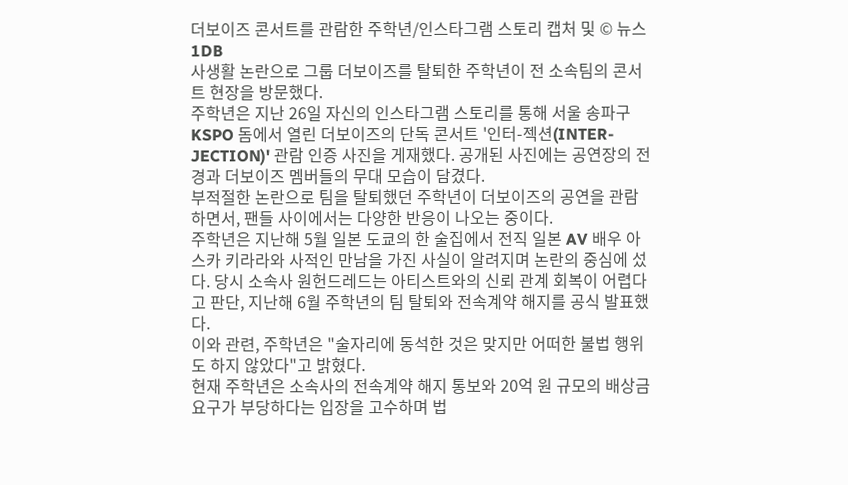더보이즈 콘서트를 관람한 주학년/인스타그램 스토리 캡처 및 © 뉴스1DB
사생활 논란으로 그룹 더보이즈를 탈퇴한 주학년이 전 소속팀의 콘서트 현장을 방문했다.
주학년은 지난 26일 자신의 인스타그램 스토리를 통해 서울 송파구 KSPO 돔에서 열린 더보이즈의 단독 콘서트 '인터-젝션(INTER-JECTION)' 관람 인증 사진을 게재했다. 공개된 사진에는 공연장의 전경과 더보이즈 멤버들의 무대 모습이 담겼다.
부적절한 논란으로 팀을 탈퇴했던 주학년이 더보이즈의 공연을 관람하면서, 팬들 사이에서는 다양한 반응이 나오는 중이다.
주학년은 지난해 5월 일본 도쿄의 한 술집에서 전직 일본 AV 배우 아스카 키라라와 사적인 만남을 가진 사실이 알려지며 논란의 중심에 섰다. 당시 소속사 원헌드레드는 아티스트와의 신뢰 관계 회복이 어렵다고 판단, 지난해 6월 주학년의 팀 탈퇴와 전속계약 해지를 공식 발표했다.
이와 관련, 주학년은 "술자리에 동석한 것은 맞지만 어떠한 불법 행위도 하지 않았다"고 밝혔다.
현재 주학년은 소속사의 전속계약 해지 통보와 20억 원 규모의 배상금 요구가 부당하다는 입장을 고수하며 법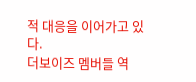적 대응을 이어가고 있다.
더보이즈 멤버들 역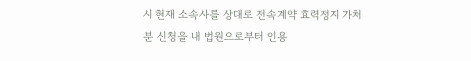시 현재 소속사를 상대로 전속계약 효력정지 가처분 신청을 내 법원으로부터 인용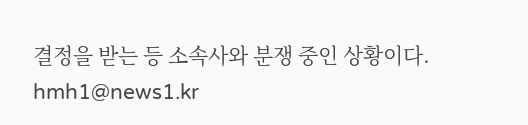결정을 받는 등 소속사와 분쟁 중인 상황이다.
hmh1@news1.kr